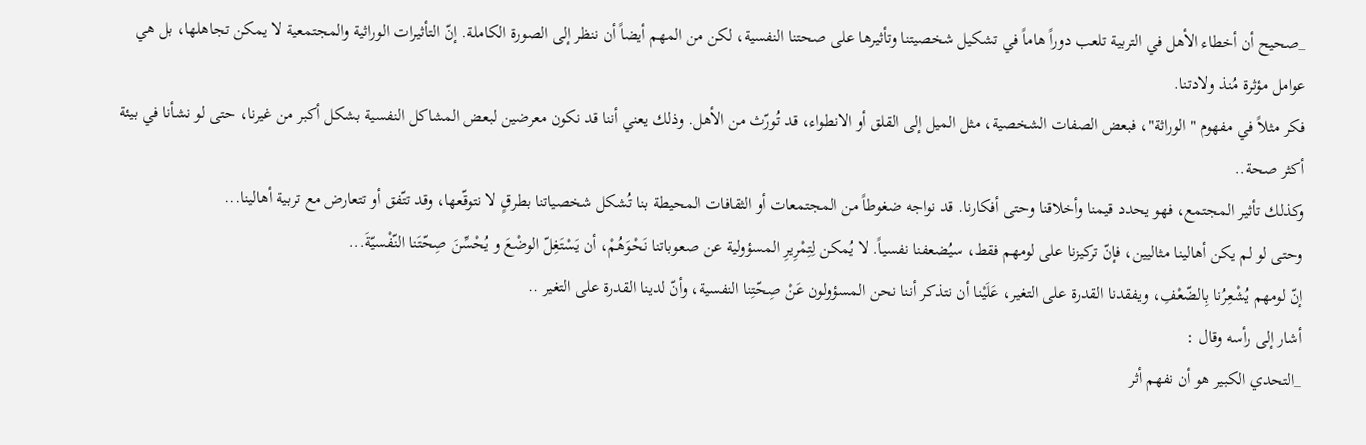_صحيح أن أخطاء الأهل في التربية تلعب دوراً هاماً في تشكيل شخصيتنا وتأثيرها على صحتنا النفسية، لكن من المهم أيضاً أن ننظر إلى الصورة الكاملة. إنّ التأثيرات الوراثية والمجتمعية لا يمكن تجاهلها، بل هي عوامل مؤثرة مُنذ ولادتنا.
فكر مثلاً في مفهوم "الوراثة"، فبعض الصفات الشخصية، مثل الميل إلى القلق أو الانطواء، قد تُورّث من الأهل. وذلك يعني أننا قد نكون معرضين لبعض المشاكل النفسية بشكل أكبر من غيرنا، حتى لو نشأنا في بيئة أكثر صحة..
وكذلك تأثير المجتمع، فهو يحدد قيمنا وأخلاقنا وحتى أفكارنا. قد نواجه ضغوطاً من المجتمعات أو الثقافات المحيطة بنا تُشكل شخصياتنا بطرقٍ لا نتوقّعها، وقد تتّفق أو تتعارض مع تربية أهالينا...
وحتى لو لم يكن أهالينا مثاليين، فإنّ تركيزنا على لومهم فقط، سيُضعفنا نفسياً. لا يُمكن لِتِمْرِيرِ المسؤولية عن صعوباتنا نَحْوَهُمْ، أن يَسْتَغِلّ الوضْعَ و يُحْسِّنَ صِحّتَنا النّفْسيّةَ...
إنّ لومهم يُشْعِرُنا بِالضّعْفِ، ويفقدنا القدرة على التغير، عَلَيْنا أن نتذكر أننا نحن المسؤولون عَنْ صِحّتِنا النفسية، وأنّ لدينا القدرة على التغير ..
أشار إلى رأسه وقال :
_التحدي الكبير هو أن نفهم أثر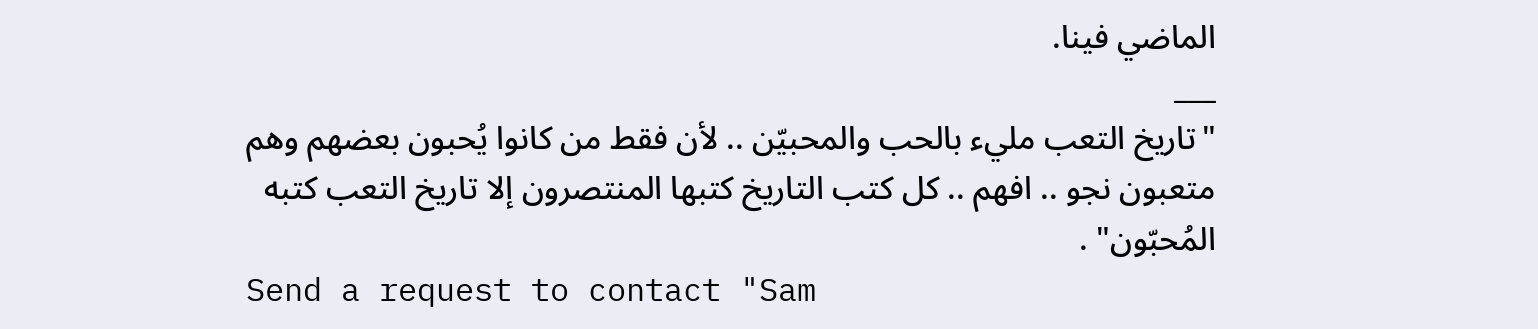الماضي فينا.
___
"تاريخ التعب مليء بالحب والمحبيّن .. لأن فقط من كانوا يُحبون بعضهم وهم متعبون نجو .. افهم .. كل كتب التاريخ كتبها المنتصرون إلا تاريخ التعب كتبه المُحبّون" .
Send a request to contact "Sam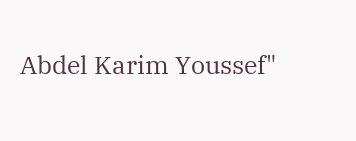Abdel Karim Youssef"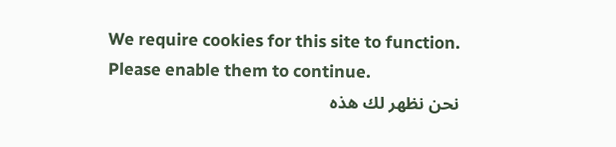We require cookies for this site to function. Please enable them to continue.
نحن نظهر لك هذه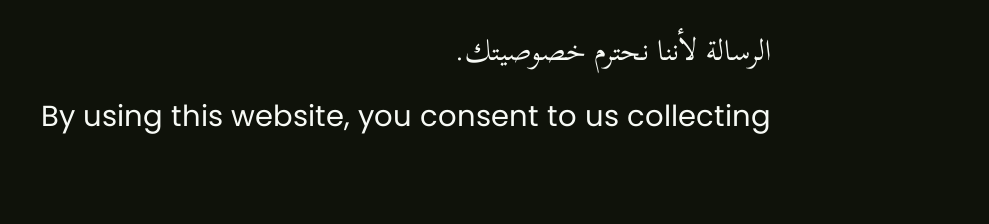الرسالة لأننا نحترم خصوصيتك.
By using this website, you consent to us collecting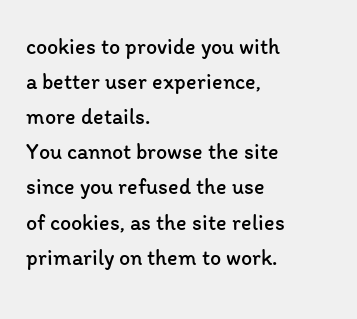cookies to provide you with a better user experience,
more details.
You cannot browse the site since you refused the use of cookies, as the site relies primarily on them to work.